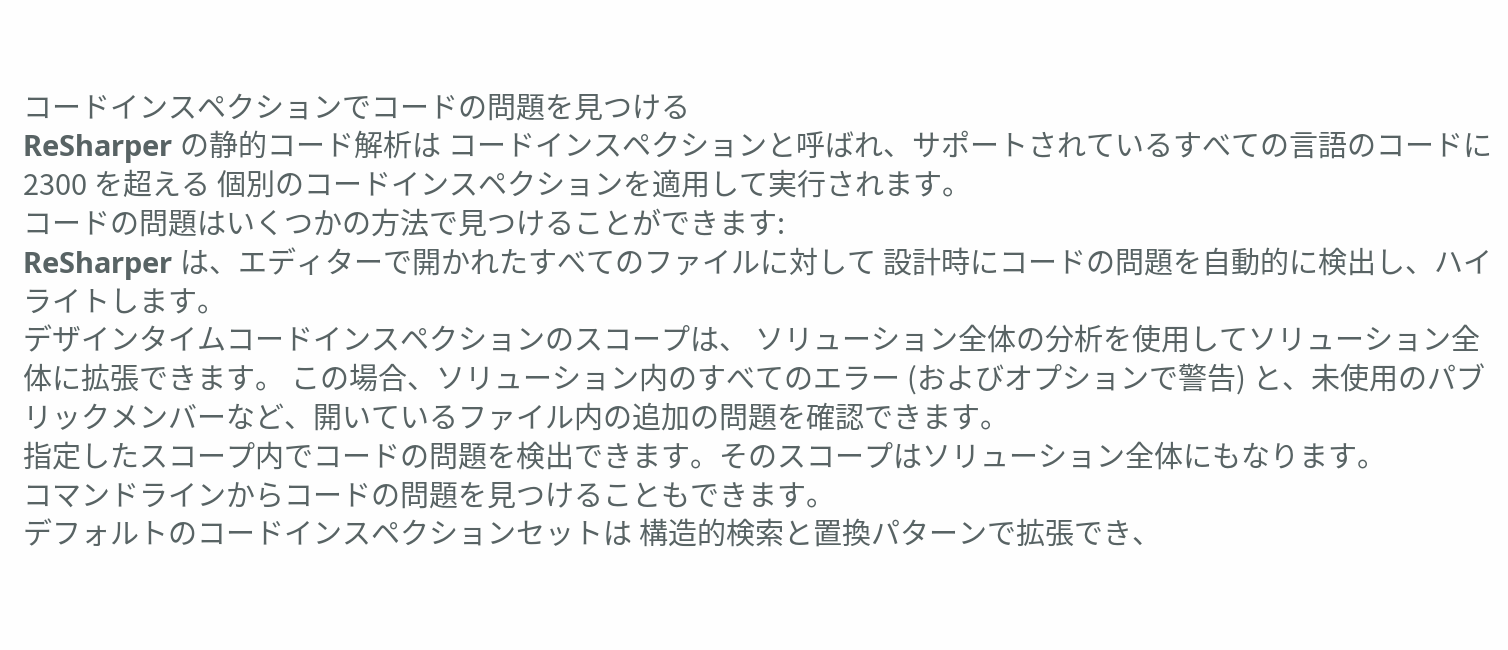コードインスペクションでコードの問題を見つける
ReSharper の静的コード解析は コードインスペクションと呼ばれ、サポートされているすべての言語のコードに 2300 を超える 個別のコードインスペクションを適用して実行されます。
コードの問題はいくつかの方法で見つけることができます:
ReSharper は、エディターで開かれたすべてのファイルに対して 設計時にコードの問題を自動的に検出し、ハイライトします。
デザインタイムコードインスペクションのスコープは、 ソリューション全体の分析を使用してソリューション全体に拡張できます。 この場合、ソリューション内のすべてのエラー (およびオプションで警告) と、未使用のパブリックメンバーなど、開いているファイル内の追加の問題を確認できます。
指定したスコープ内でコードの問題を検出できます。そのスコープはソリューション全体にもなります。
コマンドラインからコードの問題を見つけることもできます。
デフォルトのコードインスペクションセットは 構造的検索と置換パターンで拡張でき、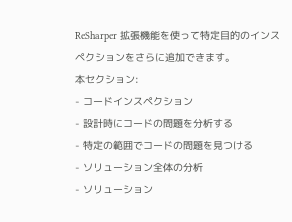ReSharper 拡張機能を使って特定目的のインスペクションをさらに追加できます。
本セクション:
- コードインスペクション
- 設計時にコードの問題を分析する
- 特定の範囲でコードの問題を見つける
- ソリューション全体の分析
- ソリューション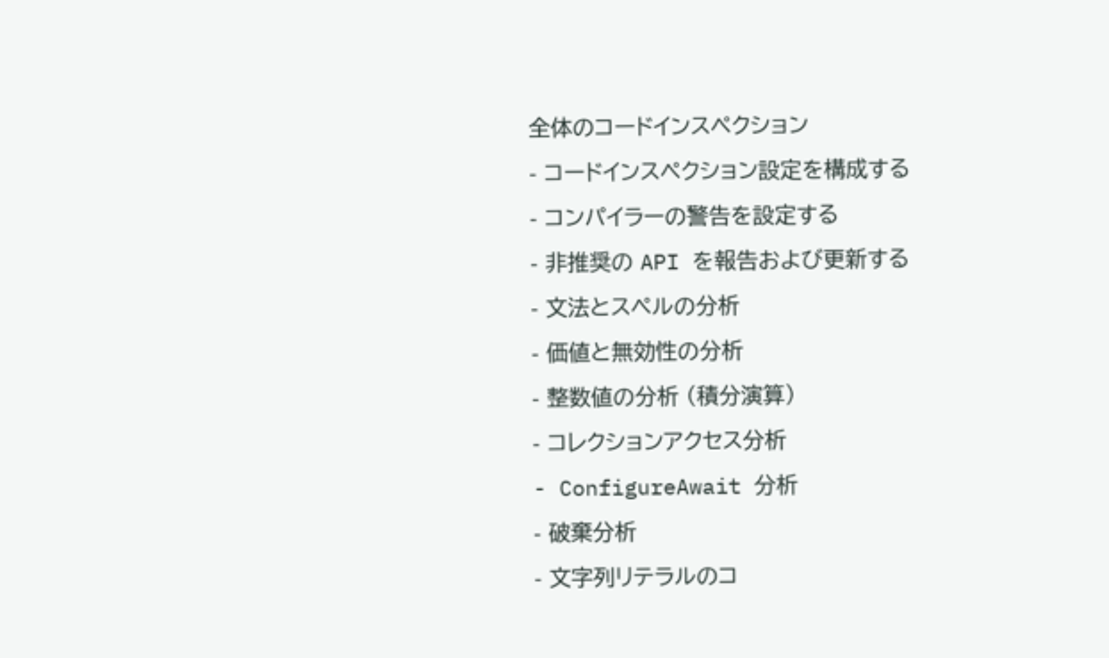全体のコードインスペクション
- コードインスペクション設定を構成する
- コンパイラーの警告を設定する
- 非推奨の API を報告および更新する
- 文法とスペルの分析
- 価値と無効性の分析
- 整数値の分析 (積分演算)
- コレクションアクセス分析
- ConfigureAwait 分析
- 破棄分析
- 文字列リテラルのコ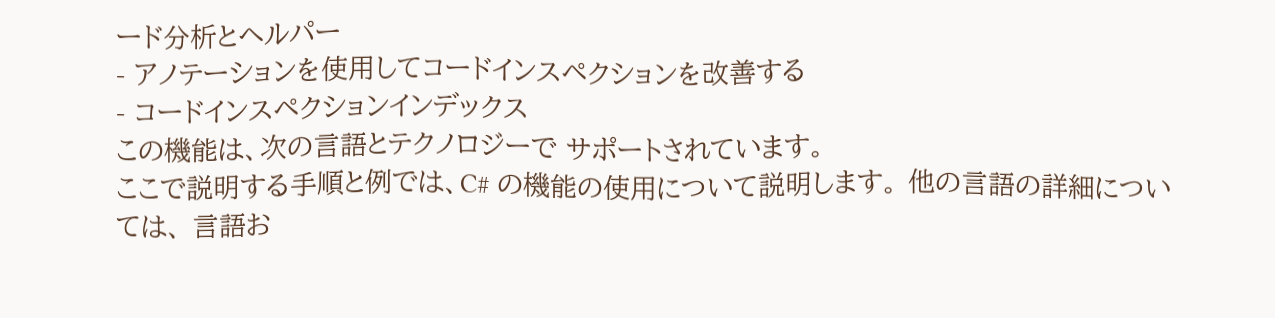ード分析とヘルパー
- アノテーションを使用してコードインスペクションを改善する
- コードインスペクションインデックス
この機能は、次の言語とテクノロジーで サポートされています。
ここで説明する手順と例では、C# の機能の使用について説明します。 他の言語の詳細については、 言語お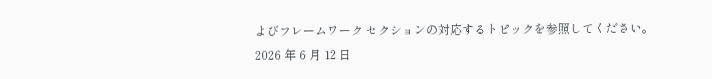よびフレームワーク セクションの対応するトピックを参照してください。
2026 年 6 月 12 日